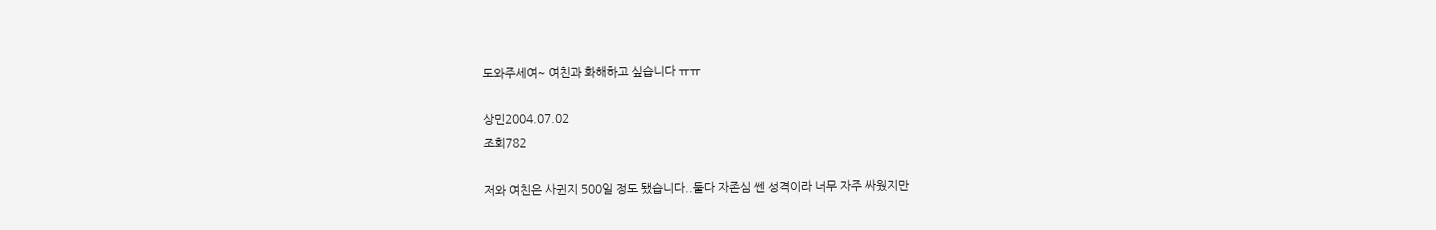도와주세여~ 여친과 화해하고 싶습니다 ㅠㅠ

상민2004.07.02
조회782

저와 여친은 사귄지 500일 정도 됐습니다..둘다 자존심 쎈 성격이라 너무 자주 싸웠지만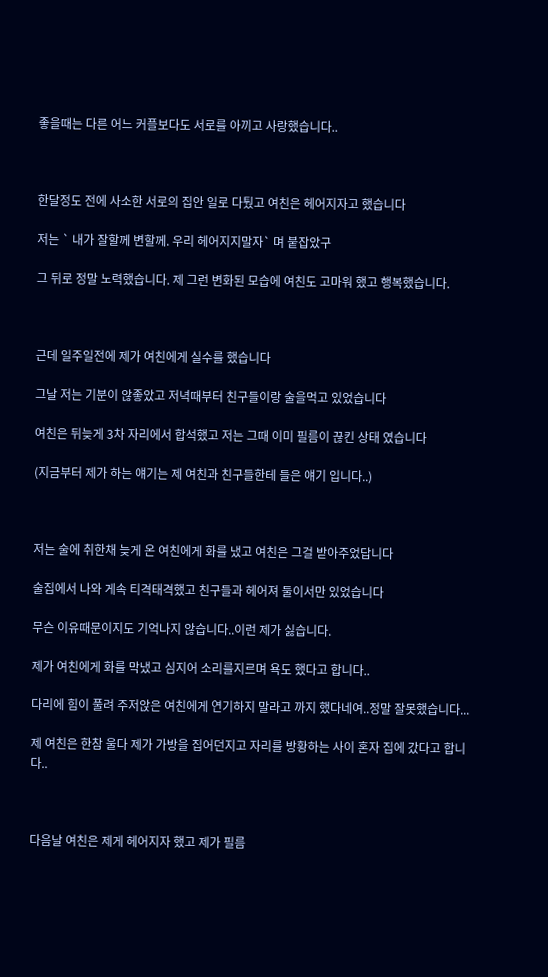좋을때는 다른 어느 커플보다도 서로를 아끼고 사랑했습니다..



한달정도 전에 사소한 서로의 집안 일로 다퉜고 여친은 헤어지자고 했습니다

저는 ` 내가 잘할께 변할께. 우리 헤어지지말자` 며 붙잡았구

그 뒤로 정말 노력했습니다. 제 그런 변화된 모습에 여친도 고마워 했고 행복했습니다.



근데 일주일전에 제가 여친에게 실수를 했습니다

그날 저는 기분이 않좋았고 저녁때부터 친구들이랑 술을먹고 있었습니다

여친은 뒤늦게 3차 자리에서 합석했고 저는 그때 이미 필름이 끊킨 상태 였습니다

(지금부터 제가 하는 얘기는 제 여친과 친구들한테 들은 얘기 입니다..)



저는 술에 취한채 늦게 온 여친에게 화를 냈고 여친은 그걸 받아주었답니다

술집에서 나와 게속 티격태격했고 친구들과 헤어져 둘이서만 있었습니다

무슨 이유때문이지도 기억나지 않습니다..이런 제가 싫습니다.

제가 여친에게 화를 막냈고 심지어 소리를지르며 욕도 했다고 합니다..

다리에 힘이 풀려 주저앉은 여친에게 연기하지 말라고 까지 했다네여..정말 잘못했습니다...

제 여친은 한참 울다 제가 가방을 집어던지고 자리를 방황하는 사이 혼자 집에 갔다고 합니다..



다음날 여친은 제게 헤어지자 했고 제가 필름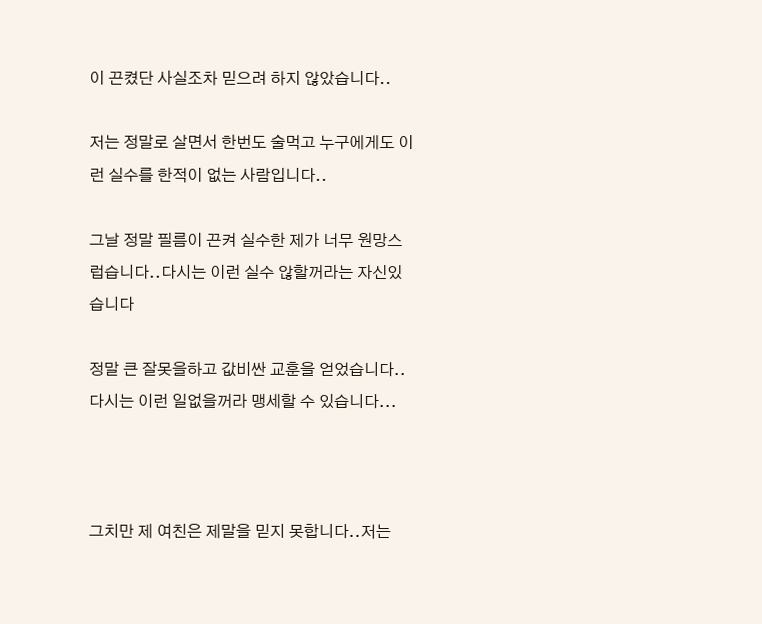이 끈켰단 사실조차 믿으려 하지 않았습니다..

저는 정말로 살면서 한번도 술먹고 누구에게도 이런 실수를 한적이 없는 사람입니다..

그날 정말 필름이 끈켜 실수한 제가 너무 원망스럽습니다..다시는 이런 실수 않할꺼라는 자신있습니다

정말 큰 잘못을하고 값비싼 교훈을 얻었습니다.. 다시는 이런 일없을꺼라 맹세할 수 있습니다...



그치만 제 여친은 제말을 믿지 못합니다..저는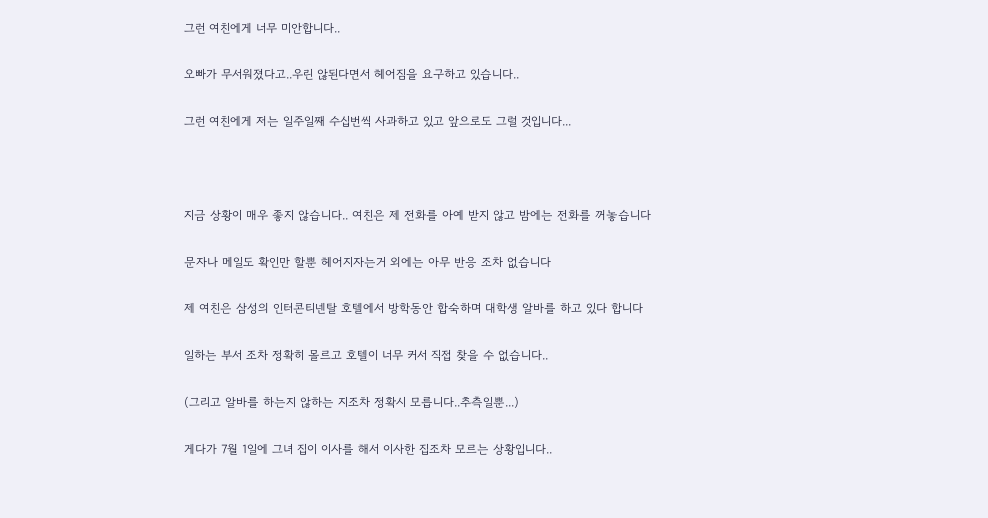그런 여친에게 너무 미안합니다..

오빠가 무서워졌다고..우린 않된다면서 헤어짐을 요구하고 있습니다..

그런 여친에게 저는 일주일째 수십번씩 사과하고 있고 앞으로도 그럴 것입니다...



지금 상황이 매우 좋지 않습니다.. 여친은 제 전화를 아예 받지 않고 밤에는 전화를 꺼놓습니다

문자나 메일도 확인만 할뿐 헤어지자는거 외에는 아무 반응 조차 없습니다

제 여친은 삼성의 인터콘티넨탈 호텔에서 방학동안 합숙하며 대학생 알바를 하고 있다 합니다

일하는 부서 조차 정확히 몰르고 호텔이 너무 커서 직접 찾을 수 없습니다..

(그리고 알바를 하는지 않하는 지조차 정확시 모릅니다..추측일뿐...)

게다가 7월 1일에 그녀 집이 이사를 해서 이사한 집조차 모르는 상황입니다..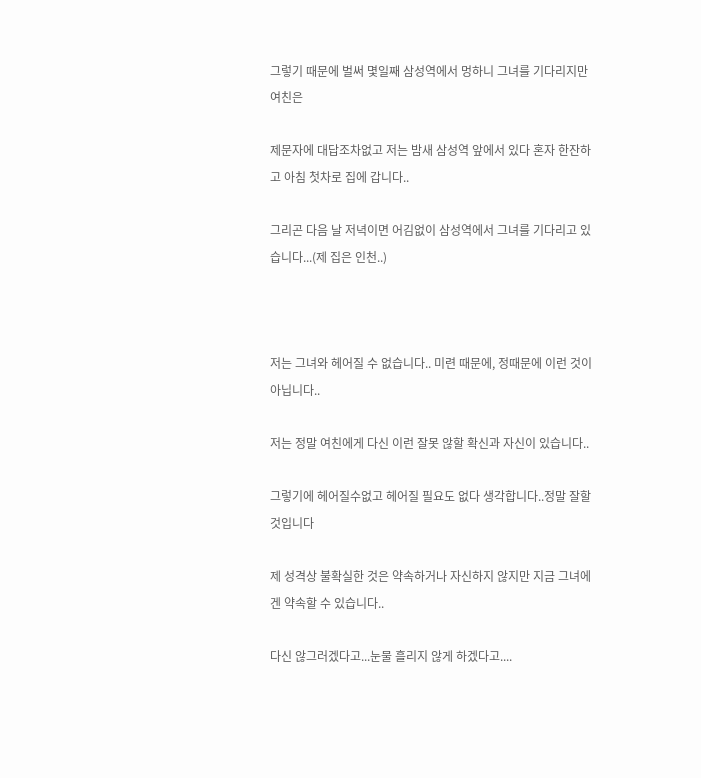그렇기 때문에 벌써 몇일째 삼성역에서 멍하니 그녀를 기다리지만 여친은

제문자에 대답조차없고 저는 밤새 삼성역 앞에서 있다 혼자 한잔하고 아침 첫차로 집에 갑니다..

그리곤 다음 날 저녁이면 어김없이 삼성역에서 그녀를 기다리고 있습니다...(제 집은 인천..)



저는 그녀와 헤어질 수 없습니다.. 미련 때문에, 정때문에 이런 것이 아닙니다..

저는 정말 여친에게 다신 이런 잘못 않할 확신과 자신이 있습니다..

그렇기에 헤어질수없고 헤어질 필요도 없다 생각합니다..정말 잘할 것입니다

제 성격상 불확실한 것은 약속하거나 자신하지 않지만 지금 그녀에겐 약속할 수 있습니다..

다신 않그러겠다고...눈물 흘리지 않게 하겠다고....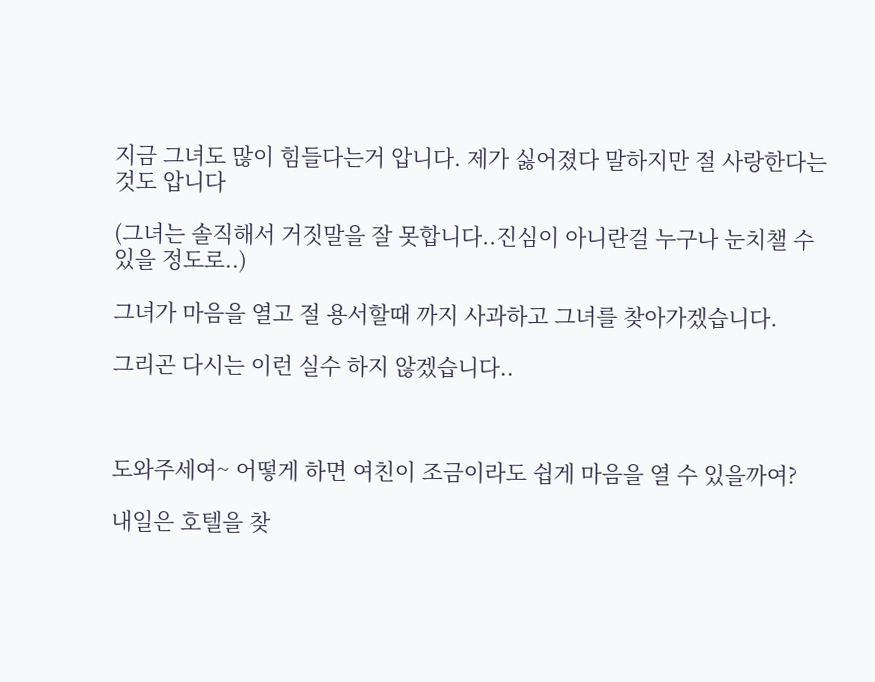지금 그녀도 많이 힘들다는거 압니다. 제가 싫어졌다 말하지만 절 사랑한다는 것도 압니다

(그녀는 솔직해서 거짓말을 잘 못합니다..진심이 아니란걸 누구나 눈치챌 수 있을 정도로..)

그녀가 마음을 열고 절 용서할때 까지 사과하고 그녀를 찾아가겠습니다.

그리곤 다시는 이런 실수 하지 않겠습니다..



도와주세여~ 어떻게 하면 여친이 조금이라도 쉽게 마음을 열 수 있을까여?

내일은 호텔을 찾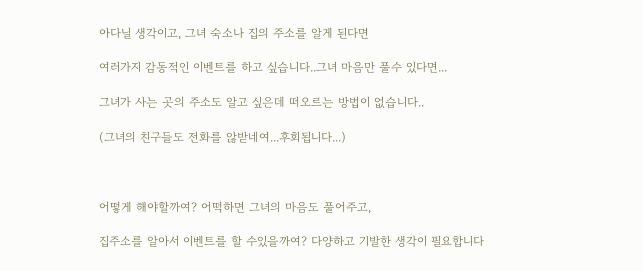아다닐 생각이고, 그녀 숙소나 집의 주소를 알게 된다면

여러가지 감동적인 이벤트를 하고 싶습니다..그녀 마음만 풀수 있다면...

그녀가 사는 곳의 주소도 알고 싶은데 떠오르는 방법이 없습니다..

(그녀의 친구들도 전화를 않받네여...후회됩니다...)



어떻게 해야할까여? 어떡하면 그녀의 마음도 풀어주고,

집주소를 알아서 이벤트를 할 수있을까여? 다양하고 기발한 생각이 필요합니다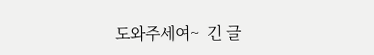도와주세여~  긴 글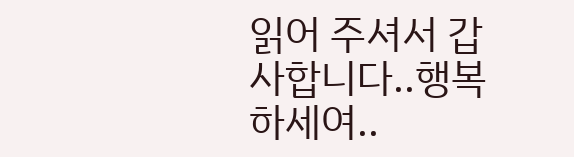읽어 주셔서 갑사합니다..행복하세여..